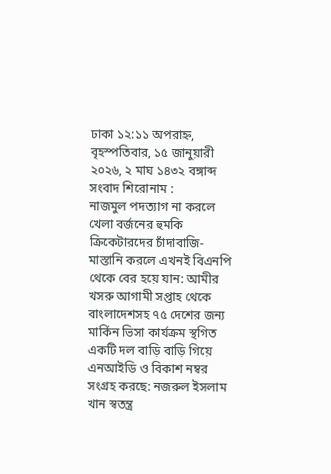ঢাকা ১২:১১ অপরাহ্ন, বৃহস্পতিবার, ১৫ জানুয়ারী ২০২৬, ২ মাঘ ১৪৩২ বঙ্গাব্দ
সংবাদ শিরোনাম :
নাজমুল পদত্যাগ না করলে খেলা বর্জনের হুমকি ক্রিকেটারদের চাঁদাবাজি-মাস্তানি করলে এখনই বিএনপি থেকে বের হয়ে যান: আমীর খসরু আগামী সপ্তাহ থেকে বাংলাদেশসহ ৭৫ দেশের জন্য মার্কিন ভিসা কার্যক্রম স্থগিত একটি দল বাড়ি বাড়ি গিয়ে এনআইডি ও বিকাশ নম্বর সংগ্রহ করছে: নজরুল ইসলাম খান স্বতন্ত্র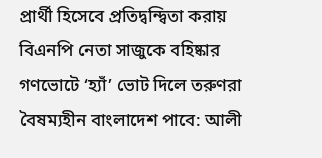প্রার্থী হিসেবে প্রতিদ্বন্দ্বিতা করায় বিএনপি নেতা সাজুকে বহিষ্কার গণভোটে ‘হ্যাঁ’ ভোট দিলে তরুণরা বৈষম্যহীন বাংলাদেশ পাবে: আলী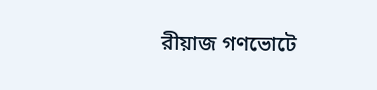রীয়াজ গণভোটে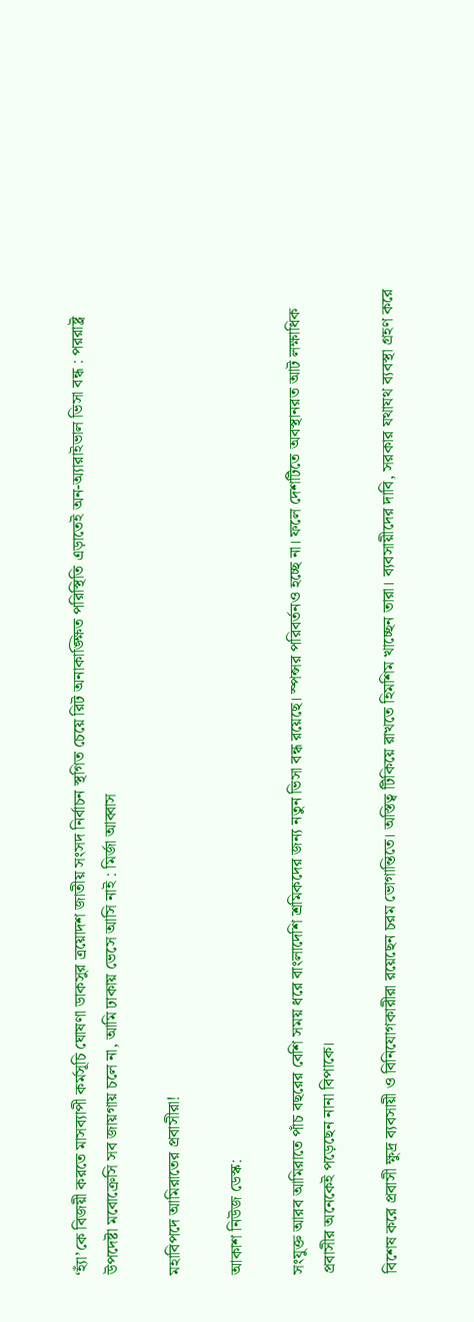‘হ্যাঁ’কে বিজয়ী করতে মাসব্যাপী কর্মসূচি ঘোষণা ডাকসুর ত্রয়োদশ জাতীয় সংসদ নির্বাচন স্থগিত চেয়ে রিট অনাকাঙ্ক্ষিত পরিস্থিতি এড়াতেই অন-অ্যারাইভাল ভিসা বন্ধ : পররাষ্ট্র উপদেষ্টা মবোক্রেসি সব জায়গায় চলে না, আমি ঢাকায় ভেসে আসি নাই : মির্জা আব্বাস

মহাবিপদে আমিরাতের প্রবাসীরা!

আকাশ নিউজ ডেস্ক:

সংযুক্ত আরব আমিরাতে পাঁচ বছরের বেশি সময় ধরে বাংলাদেশি শ্রমিকদের জন্য নতুন ভিসা বন্ধ রয়েছে। স্পন্সর পরিবর্তনও হচ্ছে না। ফলে দেশটিতে অবস্থানরত আট লক্ষাধিক প্রবাসীর অনেকেই পড়েছেন নানা বিপাকে।

বিশেষ করে প্রবাসী ক্ষুদ্র ব্যবসায়ী ও বিনিযোগকারীরা রয়েছেন চরম ভোগান্তিতে। অস্তিত্ব টিকিয়ে রাখতে হিমশিম খাচ্ছেন তারা। ব্যবসায়ীদের দাবি, সরকার যথাযথ ব্যবস্থা গ্রহণ করে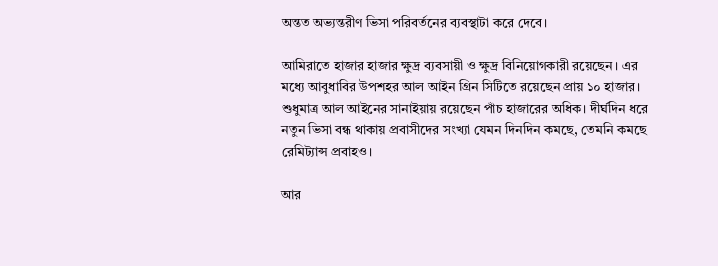অন্তত অভ্যন্তরীণ ভিসা পরিবর্তনের ব্যবস্থাটা করে দেবে।

আমিরাতে হাজার হাজার ক্ষুদ্র ব্যবসায়ী ও ক্ষুদ্র বিনিয়োগকারী রয়েছেন। এর মধ্যে আবুধাবির উপশহর আল আইন গ্রিন সিটিতে রয়েছেন প্রায় ১০ হাজার। শুধুমাত্র আল আইনের সানাইয়ায় রয়েছেন পাঁচ হাজারের অধিক। দীর্ঘদিন ধরে নতুন ভিসা বন্ধ থাকায় প্রবাসীদের সংখ্যা যেমন দিনদিন কমছে, তেমনি কমছে রেমিট্যান্স প্রবাহও।

আর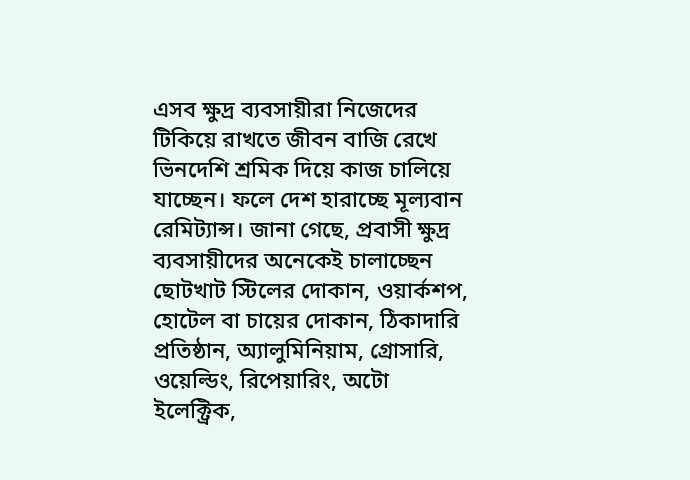এসব ক্ষুদ্র ব্যবসায়ীরা নিজেদের টিকিয়ে রাখতে জীবন বাজি রেখে ভিনদেশি শ্রমিক দিয়ে কাজ চালিয়ে যাচ্ছেন। ফলে দেশ হারাচ্ছে মূল্যবান রেমিট্যান্স। জানা গেছে, প্রবাসী ক্ষুদ্র ব্যবসায়ীদের অনেকেই চালাচ্ছেন ছোটখাট স্টিলের দোকান, ওয়ার্কশপ, হোটেল বা চায়ের দোকান, ঠিকাদারি প্রতিষ্ঠান, অ্যালুমিনিয়াম, গ্রোসারি, ওয়েল্ডিং, রিপেয়ারিং, অটো ইলেক্ট্রিক,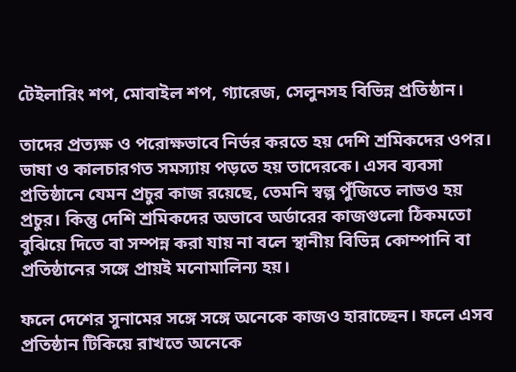টেইলারিং শপ, মোবাইল শপ, গ্যারেজ, সেলুনসহ বিভিন্ন প্রতিষ্ঠান।

তাদের প্রত্যক্ষ ও পরোক্ষভাবে নির্ভর করতে হয় দেশি শ্রমিকদের ওপর। ভাষা ও কালচারগত সমস্যায় পড়তে হয় তাদেরকে। এসব ব্যবসা প্রতিষ্ঠানে যেমন প্রচুর কাজ রয়েছে, তেমনি স্বল্প পুঁজিতে লাভও হয় প্রচুর। কিন্তু দেশি শ্রমিকদের অভাবে অর্ডারের কাজগুলো ঠিকমতো বুঝিয়ে দিতে বা সম্পন্ন করা যায় না বলে স্থানীয় বিভিন্ন কোম্পানি বা প্রতিষ্ঠানের সঙ্গে প্রায়ই মনোমালিন্য হয়।

ফলে দেশের সুনামের সঙ্গে সঙ্গে অনেকে কাজও হারাচ্ছেন। ফলে এসব প্রতিষ্ঠান টিকিয়ে রাখতে অনেকে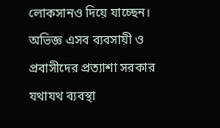লোকসানও দিয়ে যাচ্ছেন। অভিজ্ঞ এসব ব্যবসায়ী ও প্রবাসীদের প্রত্যাশা সরকার যথাযথ ব্যবস্থা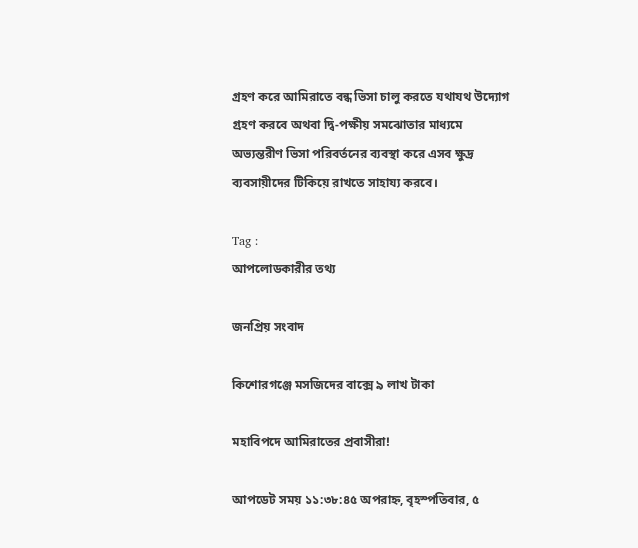গ্রহণ করে আমিরাতে বন্ধ ভিসা চালু করতে যথাযথ উদ্যোগ গ্রহণ করবে অথবা দ্বি-পক্ষীয় সমঝোতার মাধ্যমে অভ্যন্তরীণ ভিসা পরিবর্তনের ব্যবস্থা করে এসব ক্ষুদ্র ব্যবসায়ীদের টিকিয়ে রাখতে সাহায্য করবে।

Tag :
আপলোডকারীর তথ্য

জনপ্রিয় সংবাদ

কিশোরগঞ্জে মসজিদের বাক্সে ৯ লাখ টাকা

মহাবিপদে আমিরাতের প্রবাসীরা!

আপডেট সময় ১১:৩৮:৪৫ অপরাহ্ন, বৃহস্পতিবার, ৫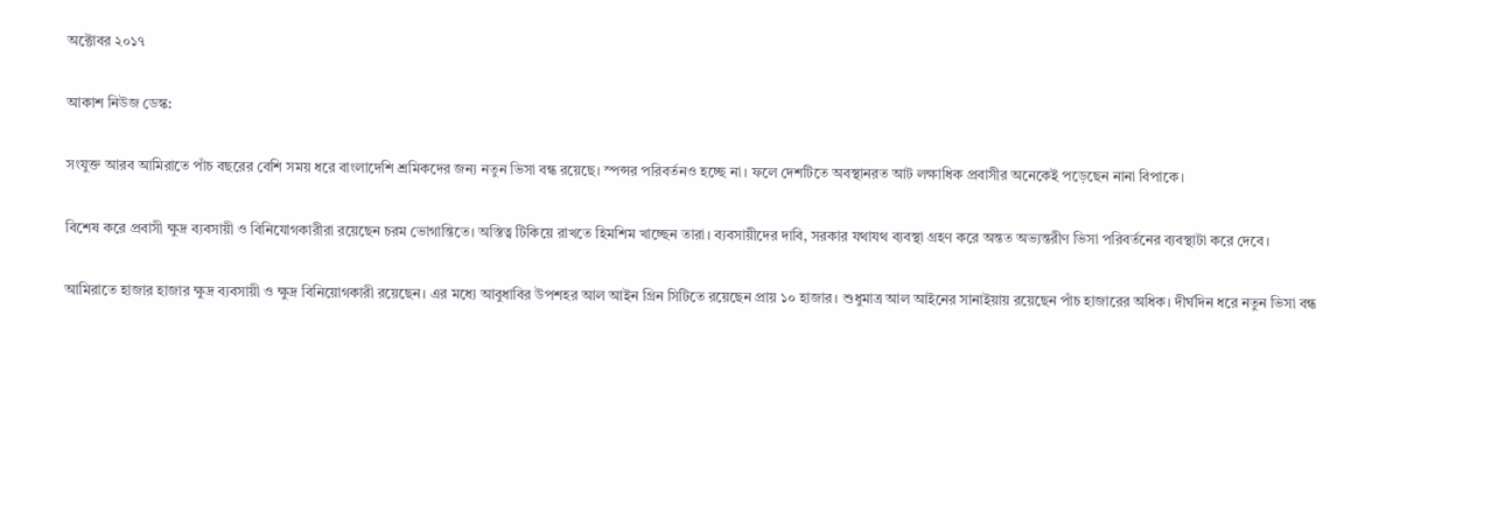অক্টোবর ২০১৭

আকাশ নিউজ ডেস্ক:

সংযুক্ত আরব আমিরাতে পাঁচ বছরের বেশি সময় ধরে বাংলাদেশি শ্রমিকদের জন্য নতুন ভিসা বন্ধ রয়েছে। স্পন্সর পরিবর্তনও হচ্ছে না। ফলে দেশটিতে অবস্থানরত আট লক্ষাধিক প্রবাসীর অনেকেই পড়েছেন নানা বিপাকে।

বিশেষ করে প্রবাসী ক্ষুদ্র ব্যবসায়ী ও বিনিযোগকারীরা রয়েছেন চরম ভোগান্তিতে। অস্তিত্ব টিকিয়ে রাখতে হিমশিম খাচ্ছেন তারা। ব্যবসায়ীদের দাবি, সরকার যথাযথ ব্যবস্থা গ্রহণ করে অন্তত অভ্যন্তরীণ ভিসা পরিবর্তনের ব্যবস্থাটা করে দেবে।

আমিরাতে হাজার হাজার ক্ষুদ্র ব্যবসায়ী ও ক্ষুদ্র বিনিয়োগকারী রয়েছেন। এর মধ্যে আবুধাবির উপশহর আল আইন গ্রিন সিটিতে রয়েছেন প্রায় ১০ হাজার। শুধুমাত্র আল আইনের সানাইয়ায় রয়েছেন পাঁচ হাজারের অধিক। দীর্ঘদিন ধরে নতুন ভিসা বন্ধ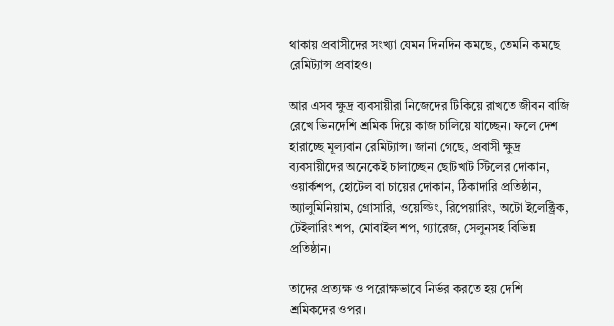থাকায় প্রবাসীদের সংখ্যা যেমন দিনদিন কমছে, তেমনি কমছে রেমিট্যান্স প্রবাহও।

আর এসব ক্ষুদ্র ব্যবসায়ীরা নিজেদের টিকিয়ে রাখতে জীবন বাজি রেখে ভিনদেশি শ্রমিক দিয়ে কাজ চালিয়ে যাচ্ছেন। ফলে দেশ হারাচ্ছে মূল্যবান রেমিট্যান্স। জানা গেছে, প্রবাসী ক্ষুদ্র ব্যবসায়ীদের অনেকেই চালাচ্ছেন ছোটখাট স্টিলের দোকান, ওয়ার্কশপ, হোটেল বা চায়ের দোকান, ঠিকাদারি প্রতিষ্ঠান, অ্যালুমিনিয়াম, গ্রোসারি, ওয়েল্ডিং, রিপেয়ারিং, অটো ইলেক্ট্রিক, টেইলারিং শপ, মোবাইল শপ, গ্যারেজ, সেলুনসহ বিভিন্ন প্রতিষ্ঠান।

তাদের প্রত্যক্ষ ও পরোক্ষভাবে নির্ভর করতে হয় দেশি শ্রমিকদের ওপর।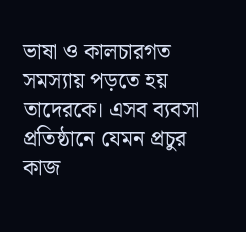ভাষা ও কালচারগত সমস্যায় পড়তে হয় তাদেরকে। এসব ব্যবসা প্রতিষ্ঠানে যেমন প্রচুর কাজ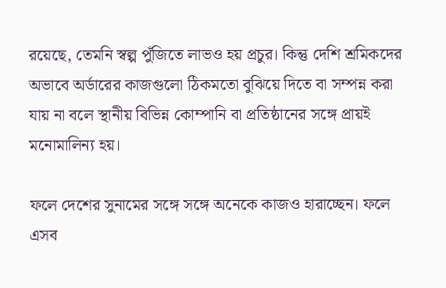রয়েছে, তেমনি স্বল্প পুঁজিতে লাভও হয় প্রচুর। কিন্তু দেশি শ্রমিকদের অভাবে অর্ডারের কাজগুলো ঠিকমতো বুঝিয়ে দিতে বা সম্পন্ন করা যায় না বলে স্থানীয় বিভিন্ন কোম্পানি বা প্রতিষ্ঠানের সঙ্গে প্রায়ই মনোমালিন্য হয়।

ফলে দেশের সুনামের সঙ্গে সঙ্গে অনেকে কাজও হারাচ্ছেন। ফলে এসব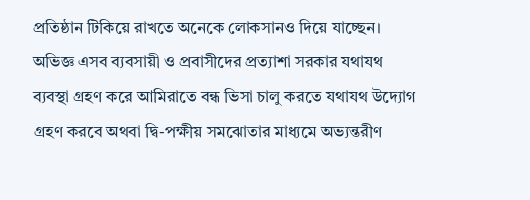প্রতিষ্ঠান টিকিয়ে রাখতে অনেকে লোকসানও দিয়ে যাচ্ছেন। অভিজ্ঞ এসব ব্যবসায়ী ও প্রবাসীদের প্রত্যাশা সরকার যথাযথ ব্যবস্থা গ্রহণ করে আমিরাতে বন্ধ ভিসা চালু করতে যথাযথ উদ্যোগ গ্রহণ করবে অথবা দ্বি-পক্ষীয় সমঝোতার মাধ্যমে অভ্যন্তরীণ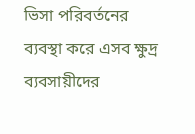ভিসা পরিবর্তনের ব্যবস্থা করে এসব ক্ষুদ্র ব্যবসায়ীদের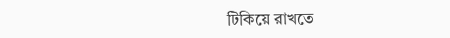টিকিয়ে রাখতে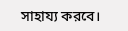সাহায্য করবে।